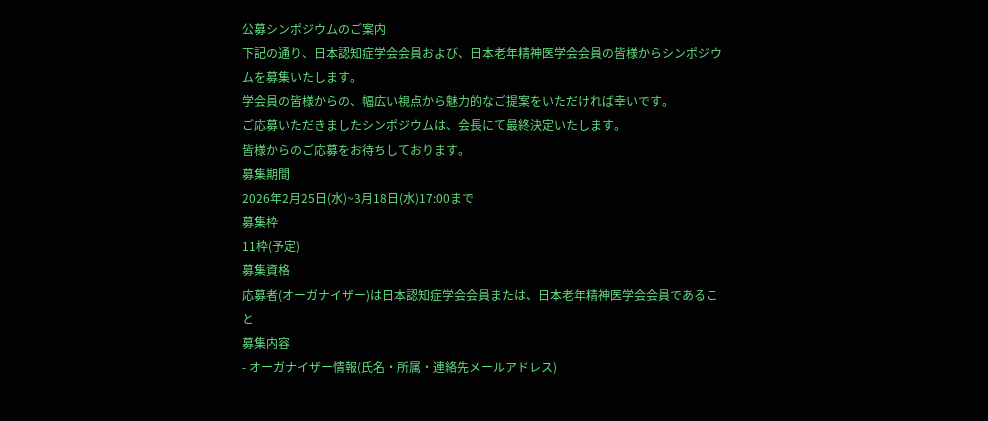公募シンポジウムのご案内
下記の通り、日本認知症学会会員および、日本老年精神医学会会員の皆様からシンポジウムを募集いたします。
学会員の皆様からの、幅広い視点から魅力的なご提案をいただければ幸いです。
ご応募いただきましたシンポジウムは、会長にて最終決定いたします。
皆様からのご応募をお待ちしております。
募集期間
2026年2月25日(水)~3月18日(水)17:00まで
募集枠
11枠(予定)
募集資格
応募者(オーガナイザー)は日本認知症学会会員または、日本老年精神医学会会員であること
募集内容
- オーガナイザー情報(氏名・所属・連絡先メールアドレス)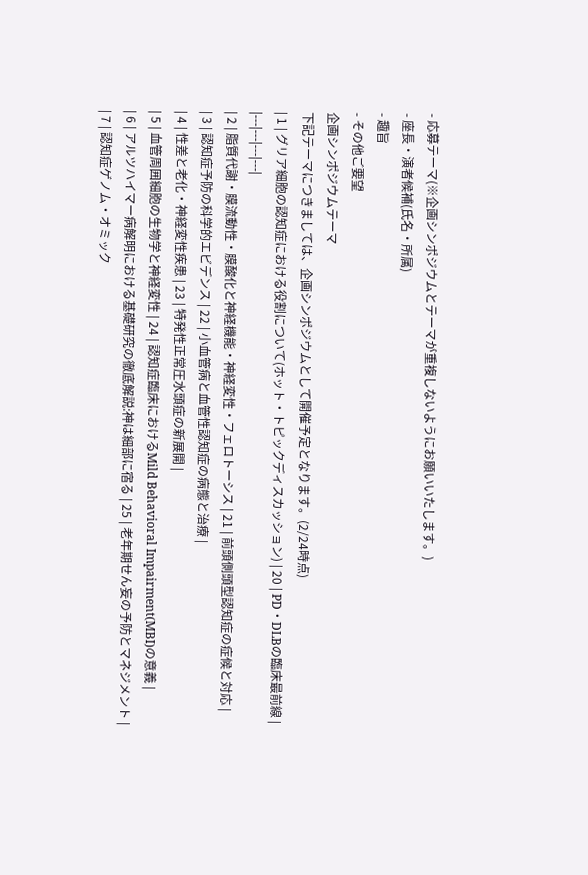- 応募テーマ(※企画シンポジウムとテーマが重複しないようにお願いいたします。)
- 座長・演者候補(氏名・所属)
- 趣旨
- その他ご要望
企画シンポジウムテーマ
下記テーマにつきましては、企画シンポジウムとして開催予定となります。(2/24時点)
| 1 | グリア細胞の認知症における役割について(ホット・トピックディスカッション) | 20 | PD・DLBの臨床最前線 |
|---|---|---|---|
| 2 | 脂質代謝・膜流動性・膜酸化と神経機能・神経変性・フェロトーシス | 21 | 前頭側頭型認知症の症候と対応 |
| 3 | 認知症予防の科学的エビデンス | 22 | 小血管病と血管性認知症の病態と治療 |
| 4 | 性差と老化・神経変性疾患 | 23 | 特発性正常圧水頭症の新展開 |
| 5 | 血管周囲細胞の生物学と神経変性 | 24 | 認知症臨床におけるMild Behavioral Impairment(MBI)の意義 |
| 6 | アルツハイマー病解明における基礎研究の徹底解説:神は細部に宿る | 25 | 老年期せん妄の予防とマネジメント |
| 7 | 認知症ゲノム・オミック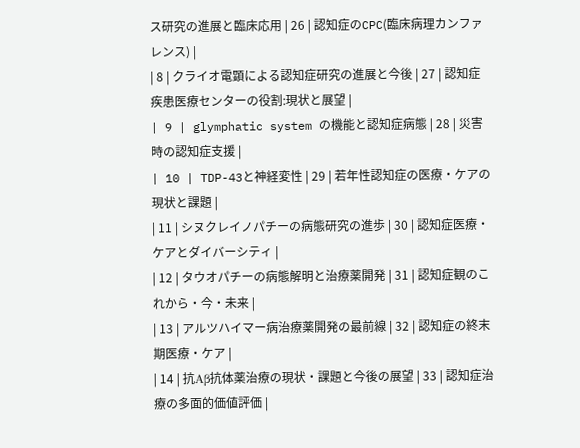ス研究の進展と臨床応用 | 26 | 認知症のCPC(臨床病理カンファレンス) |
| 8 | クライオ電顕による認知症研究の進展と今後 | 27 | 認知症疾患医療センターの役割:現状と展望 |
| 9 | glymphatic system の機能と認知症病態 | 28 | 災害時の認知症支援 |
| 10 | TDP-43と神経変性 | 29 | 若年性認知症の医療・ケアの現状と課題 |
| 11 | シヌクレイノパチーの病態研究の進歩 | 30 | 認知症医療・ケアとダイバーシティ |
| 12 | タウオパチーの病態解明と治療薬開発 | 31 | 認知症観のこれから・今・未来 |
| 13 | アルツハイマー病治療薬開発の最前線 | 32 | 認知症の終末期医療・ケア |
| 14 | 抗Aβ抗体薬治療の現状・課題と今後の展望 | 33 | 認知症治療の多面的価値評価 |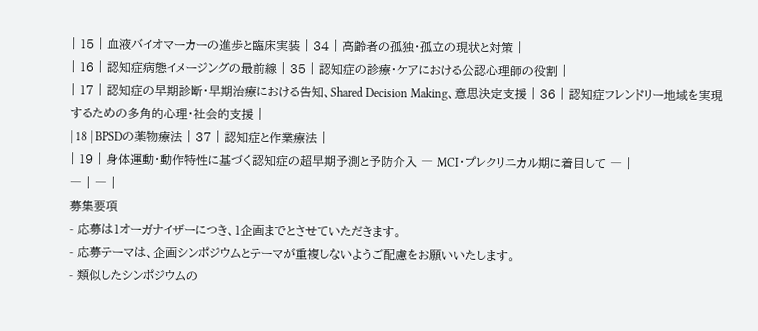| 15 | 血液バイオマーカーの進歩と臨床実装 | 34 | 高齢者の孤独・孤立の現状と対策 |
| 16 | 認知症病態イメージングの最前線 | 35 | 認知症の診療・ケアにおける公認心理師の役割 |
| 17 | 認知症の早期診断・早期治療における告知、Shared Decision Making、意思決定支援 | 36 | 認知症フレンドリー地域を実現するための多角的心理・社会的支援 |
| 18 | BPSDの薬物療法 | 37 | 認知症と作業療法 |
| 19 | 身体運動・動作特性に基づく認知症の超早期予測と予防介入 ― MCI・プレクリニカル期に着目して ― |
― | ― |
募集要項
- 応募は1オーガナイザーにつき、1企画までとさせていただきます。
- 応募テーマは、企画シンポジウムとテーマが重複しないようご配慮をお願いいたします。
- 類似したシンポジウムの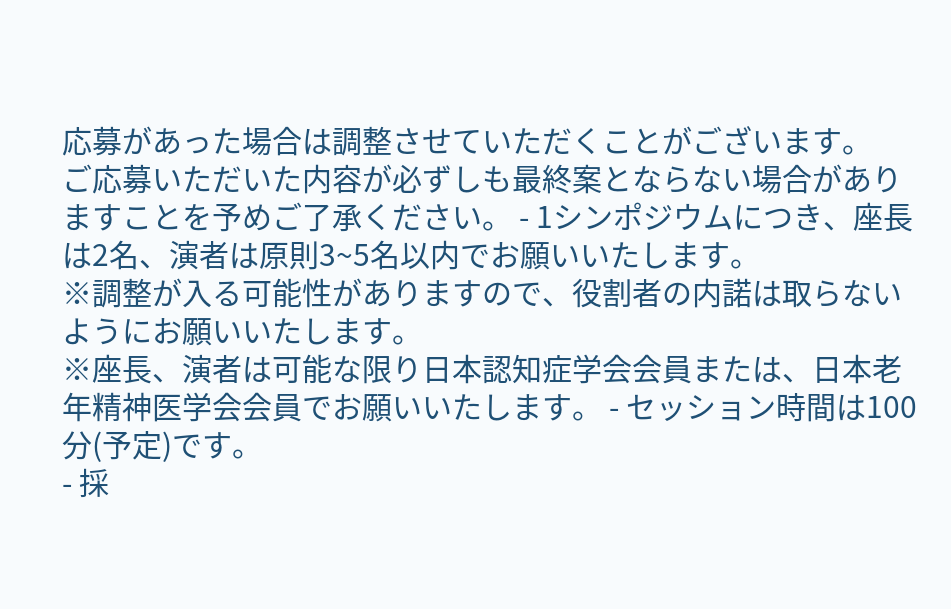応募があった場合は調整させていただくことがございます。
ご応募いただいた内容が必ずしも最終案とならない場合がありますことを予めご了承ください。 - 1シンポジウムにつき、座長は2名、演者は原則3~5名以内でお願いいたします。
※調整が入る可能性がありますので、役割者の内諾は取らないようにお願いいたします。
※座長、演者は可能な限り日本認知症学会会員または、日本老年精神医学会会員でお願いいたします。 - セッション時間は100分(予定)です。
- 採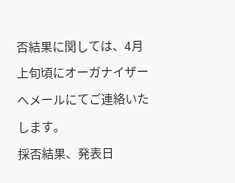否結果に関しては、4月上旬頃にオーガナイザーへメールにてご連絡いたします。
採否結果、発表日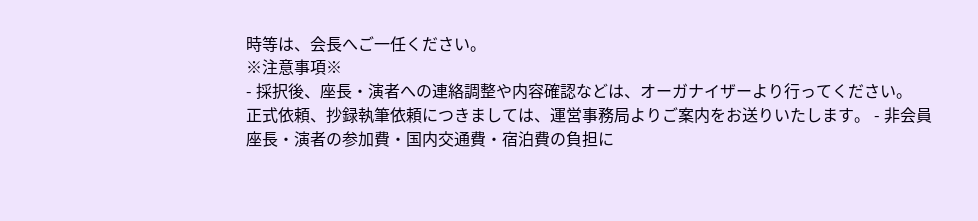時等は、会長へご一任ください。
※注意事項※
- 採択後、座長・演者への連絡調整や内容確認などは、オーガナイザーより行ってください。
正式依頼、抄録執筆依頼につきましては、運営事務局よりご案内をお送りいたします。 - 非会員座長・演者の参加費・国内交通費・宿泊費の負担に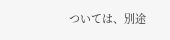ついては、別途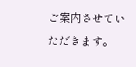ご案内させていただきます。